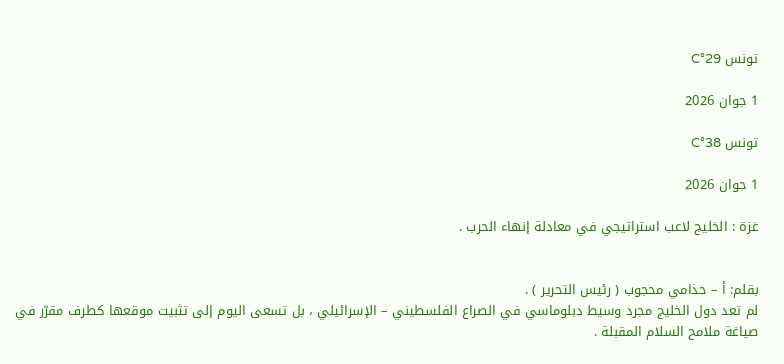تونس 29°C

1 جوان 2026

تونس 38°C

1 جوان 2026

غزة : الخليج لاعب استراتيجي في معادلة إنهاء الحرب .


بقلم: أ – حذامي محجوب ( رئيس التحرير ) .
لم تعد دول الخليج مجرد وسيط دبلوماسي في الصراع الفلسطيني – الإسرائيلي ، بل تسعى اليوم إلى تثبيت موقعها كطرف مقرّر في صياغة ملامح السلام المقبلة .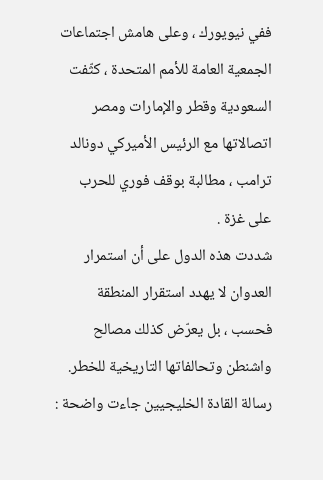ففي نيويورك ، وعلى هامش اجتماعات الجمعية العامة للأمم المتحدة ، كثّفت السعودية وقطر والإمارات ومصر اتصالاتها مع الرئيس الأميركي دونالد ترامب ، مطالبة بوقف فوري للحرب على غزة .
شددت هذه الدول على أن استمرار العدوان لا يهدد استقرار المنطقة فحسب ، بل يعرّض كذلك مصالح واشنطن وتحالفاتها التاريخية للخطر.
رسالة القادة الخليجيين جاءت واضحة :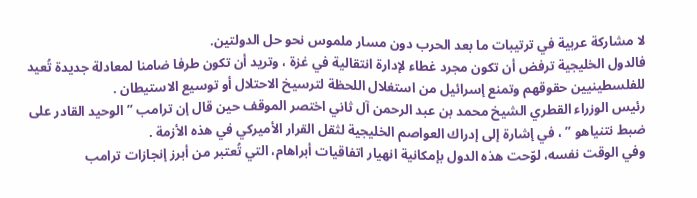لا مشاركة عربية في ترتيبات ما بعد الحرب دون مسار ملموس نحو حل الدولتين.
فالدول الخليجية ترفض أن تكون مجرد غطاء لإدارة انتقالية في غزة ، وتريد أن تكون طرفا ضامنا لمعادلة جديدة تُعيد للفلسطينيين حقوقهم وتمنع إسرائيل من استغلال اللحظة لترسيخ الاحتلال أو توسيع الاستيطان .
رئيس الوزراء القطري الشيخ محمد بن عبد الرحمن آل ثاني اختصر الموقف حين قال إن ترامب ” الوحيد القادر على ضبط نتنياهو ” ، في إشارة إلى إدراك العواصم الخليجية لثقل القرار الأميركي في هذه الأزمة .
وفي الوقت نفسه، لوّحت هذه الدول بإمكانية انهيار اتفاقيات أبراهام، التي تُعتبر من أبرز إنجازات ترامب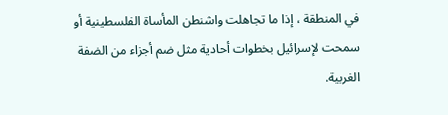في المنطقة ، إذا ما تجاهلت واشنطن المأساة الفلسطينية أو سمحت لإسرائيل بخطوات أحادية مثل ضم أجزاء من الضفة الغربية.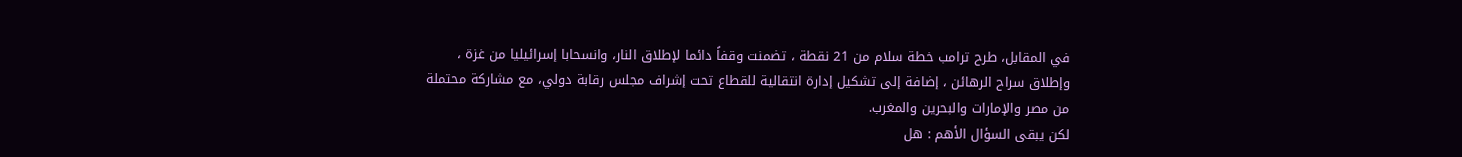في المقابل، طرح ترامب خطة سلام من 21 نقطة ، تضمنت وقفاً دائما لإطلاق النار، وانسحابا إسرائيليا من غزة ، وإطلاق سراح الرهائن ، إضافة إلى تشكيل إدارة انتقالية للقطاع تحت إشراف مجلس رقابة دولي، مع مشاركة محتملة من مصر والإمارات والبحرين والمغرب.
لكن يبقى السؤال الأهم : هل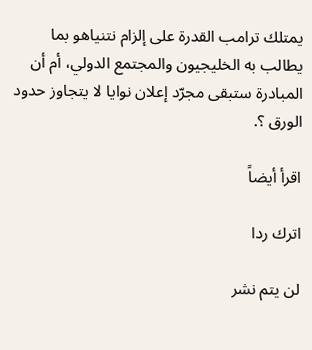يمتلك ترامب القدرة على إلزام نتنياهو بما يطالب به الخليجيون والمجتمع الدولي، أم أن المبادرة ستبقى مجرّد إعلان نوايا لا يتجاوز حدود الورق ؟.

اقرأ أيضاً

اترك ردا

لن يتم نشر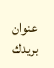عنوان بريدك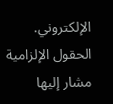الإلكتروني. الحقول الإلزامية مشار إليها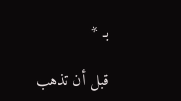بـ *

قبل أن تذهب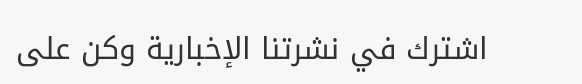اشترك في نشرتنا الإخبارية وكن على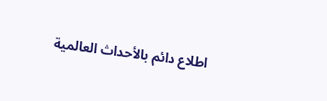اطلاع دائم بالأحداث العالمية